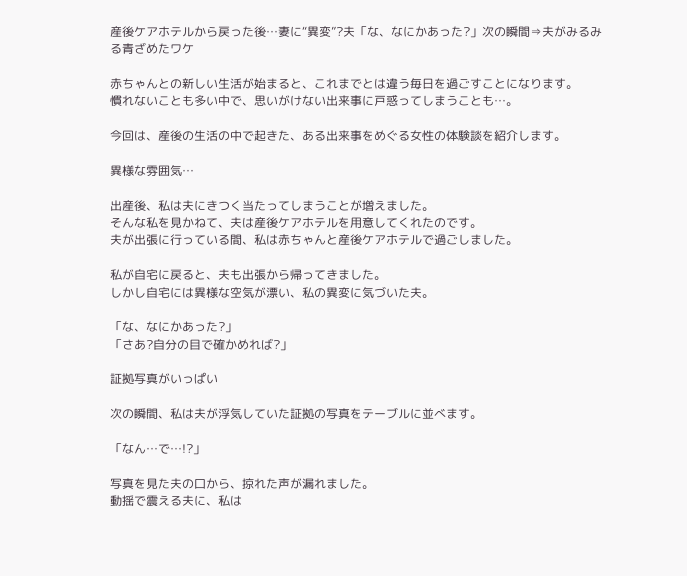産後ケアホテルから戻った後…妻に“異変”?夫「な、なにかあった?」次の瞬間⇒夫がみるみる青ざめたワケ

赤ちゃんとの新しい生活が始まると、これまでとは違う毎日を過ごすことになります。
慣れないことも多い中で、思いがけない出来事に戸惑ってしまうことも…。

今回は、産後の生活の中で起きた、ある出来事をめぐる女性の体験談を紹介します。

異様な雰囲気…

出産後、私は夫にきつく当たってしまうことが増えました。
そんな私を見かねて、夫は産後ケアホテルを用意してくれたのです。
夫が出張に行っている間、私は赤ちゃんと産後ケアホテルで過ごしました。

私が自宅に戻ると、夫も出張から帰ってきました。
しかし自宅には異様な空気が漂い、私の異変に気づいた夫。

「な、なにかあった?」
「さあ?自分の目で確かめれば?」

証拠写真がいっぱい

次の瞬間、私は夫が浮気していた証拠の写真をテーブルに並べます。

「なん…で…!?」

写真を見た夫の口から、掠れた声が漏れました。
動揺で震える夫に、私は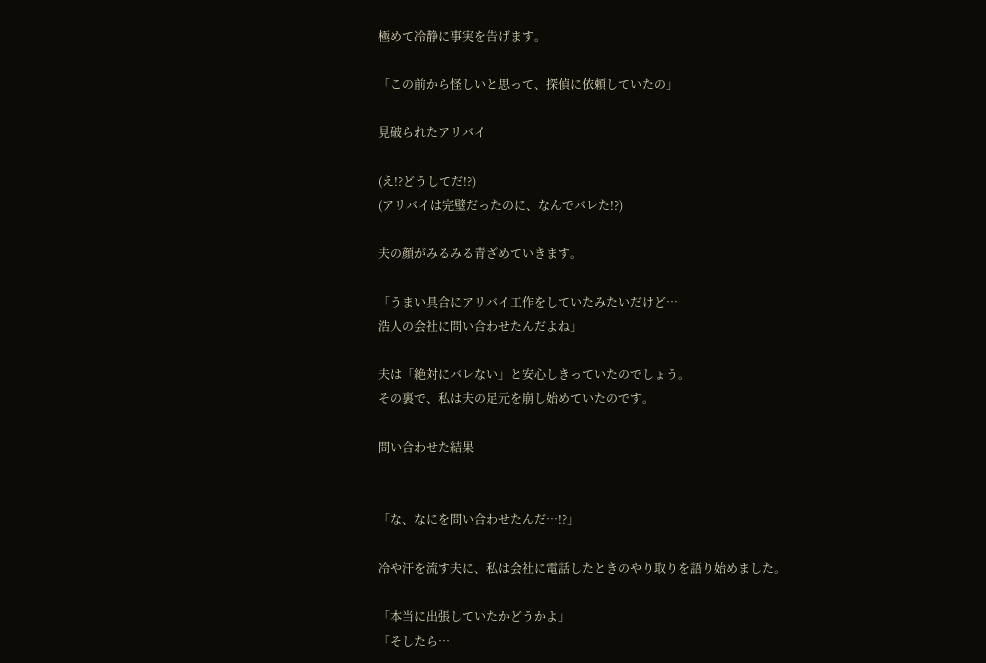極めて冷静に事実を告げます。

「この前から怪しいと思って、探偵に依頼していたの」

見破られたアリバイ

(え!?どうしてだ!?)
(アリバイは完璧だったのに、なんでバレた!?)

夫の顔がみるみる青ざめていきます。

「うまい具合にアリバイ工作をしていたみたいだけど…
浩人の会社に問い合わせたんだよね」

夫は「絶対にバレない」と安心しきっていたのでしょう。
その裏で、私は夫の足元を崩し始めていたのです。

問い合わせた結果


「な、なにを問い合わせたんだ…!?」

冷や汗を流す夫に、私は会社に電話したときのやり取りを語り始めました。

「本当に出張していたかどうかよ」
「そしたら…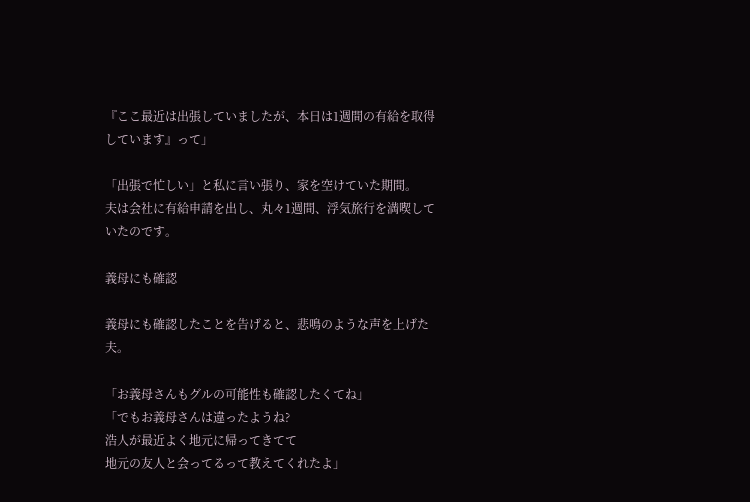『ここ最近は出張していましたが、本日は1週間の有給を取得しています』って」

「出張で忙しい」と私に言い張り、家を空けていた期間。
夫は会社に有給申請を出し、丸々1週間、浮気旅行を満喫していたのです。

義母にも確認

義母にも確認したことを告げると、悲鳴のような声を上げた夫。

「お義母さんもグルの可能性も確認したくてね」
「でもお義母さんは違ったようね?
浩人が最近よく地元に帰ってきてて
地元の友人と会ってるって教えてくれたよ」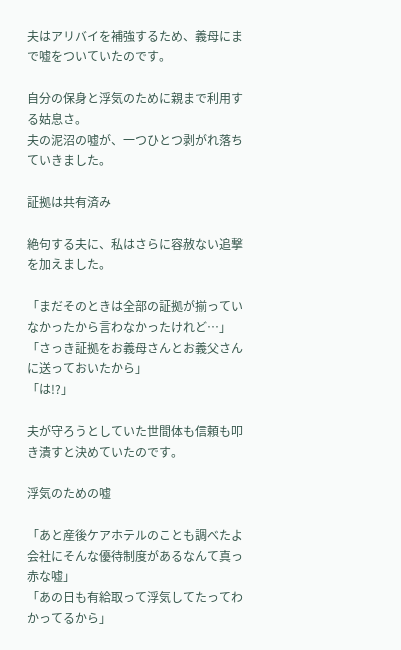夫はアリバイを補強するため、義母にまで嘘をついていたのです。

自分の保身と浮気のために親まで利用する姑息さ。
夫の泥沼の嘘が、一つひとつ剥がれ落ちていきました。

証拠は共有済み

絶句する夫に、私はさらに容赦ない追撃を加えました。

「まだそのときは全部の証拠が揃っていなかったから言わなかったけれど…」
「さっき証拠をお義母さんとお義父さんに送っておいたから」
「は!?」

夫が守ろうとしていた世間体も信頼も叩き潰すと決めていたのです。

浮気のための嘘

「あと産後ケアホテルのことも調べたよ
会社にそんな優待制度があるなんて真っ赤な嘘」
「あの日も有給取って浮気してたってわかってるから」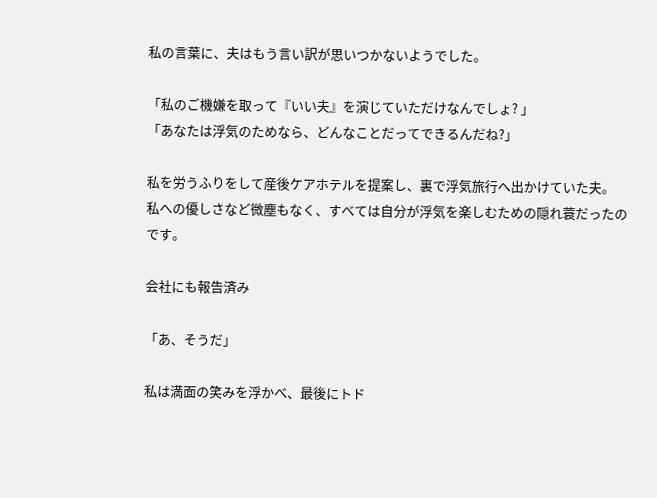私の言葉に、夫はもう言い訳が思いつかないようでした。

「私のご機嫌を取って『いい夫』を演じていただけなんでしょ? 」
「あなたは浮気のためなら、どんなことだってできるんだね?」

私を労うふりをして産後ケアホテルを提案し、裏で浮気旅行へ出かけていた夫。
私への優しさなど微塵もなく、すべては自分が浮気を楽しむための隠れ蓑だったのです。

会社にも報告済み

「あ、そうだ」

私は満面の笑みを浮かべ、最後にトド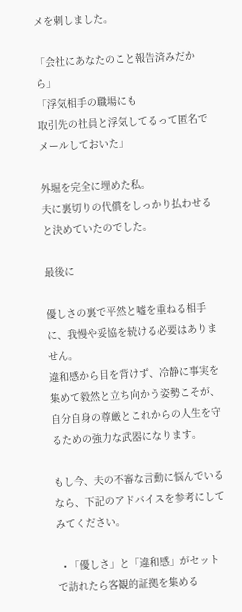メを刺しました。

「会社にあなたのこと報告済みだから」
「浮気相手の職場にも
取引先の社員と浮気してるって匿名でメールしておいた」

外堀を完全に埋めた私。
夫に裏切りの代償をしっかり払わせると決めていたのでした。

最後に

優しさの裏で平然と嘘を重ねる相手に、我慢や妥協を続ける必要はありません。
違和感から目を背けず、冷静に事実を集めて毅然と立ち向かう姿勢こそが、自分自身の尊厳とこれからの人生を守るための強力な武器になります。

もし今、夫の不審な言動に悩んでいるなら、下記のアドバイスを参考にしてみてください。

  • 「優しさ」と「違和感」がセットで訪れたら客観的証拠を集める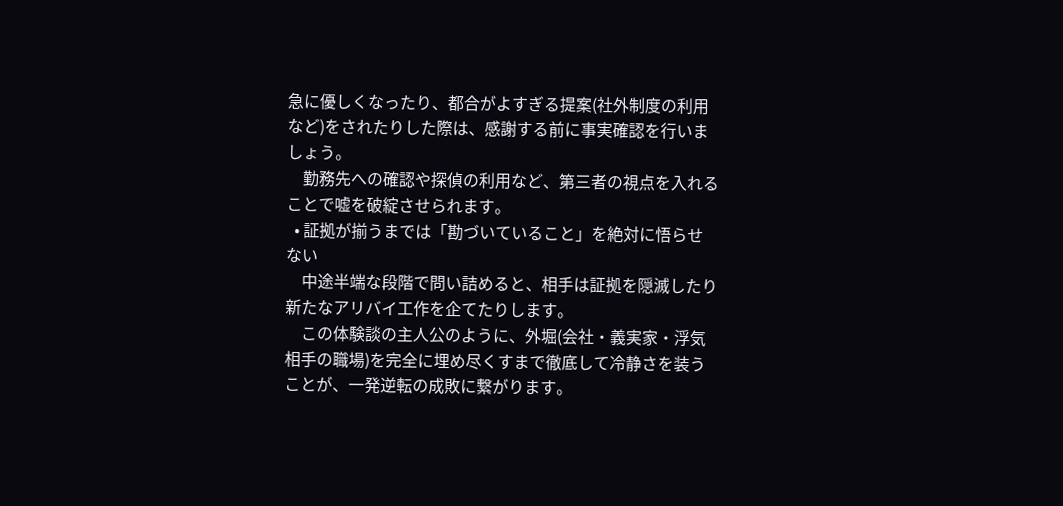急に優しくなったり、都合がよすぎる提案(社外制度の利用など)をされたりした際は、感謝する前に事実確認を行いましょう。
    勤務先への確認や探偵の利用など、第三者の視点を入れることで嘘を破綻させられます。
  • 証拠が揃うまでは「勘づいていること」を絶対に悟らせない
    中途半端な段階で問い詰めると、相手は証拠を隠滅したり新たなアリバイ工作を企てたりします。
    この体験談の主人公のように、外堀(会社・義実家・浮気相手の職場)を完全に埋め尽くすまで徹底して冷静さを装うことが、一発逆転の成敗に繋がります。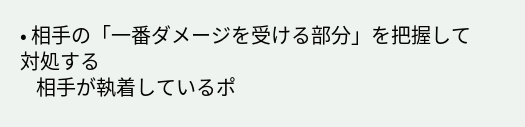• 相手の「一番ダメージを受ける部分」を把握して対処する
    相手が執着しているポ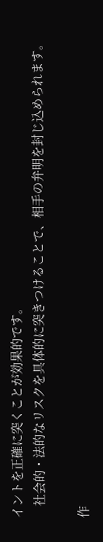イントを正確に突くことが効果的です。
    社会的・法的なリスクを具体的に突きつけることで、相手の弁明を封じ込められます。

作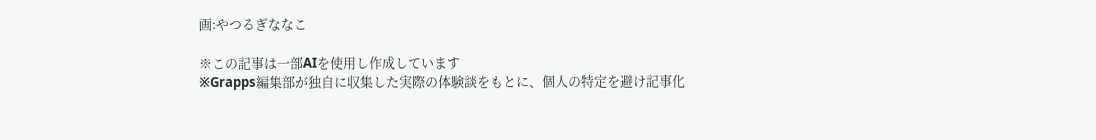画:やつるぎななこ

※この記事は一部AIを使用し作成しています
※Grapps編集部が独自に収集した実際の体験談をもとに、個人の特定を避け記事化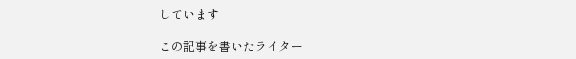しています

この記事を書いたライター